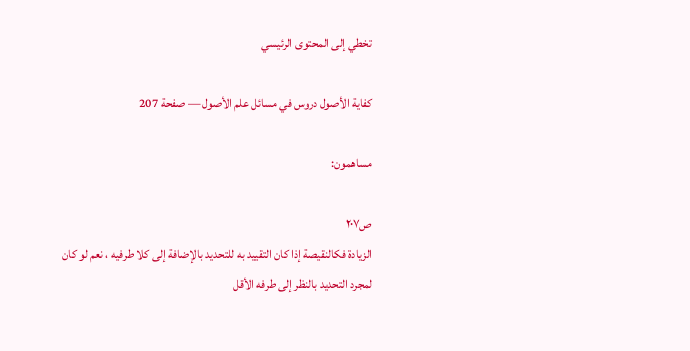تخطي إلى المحتوى الرئيسي

كفاية الأصول دروس في مسائل علم الأصول — صفحة 207

مساهمون:

ص٢٠٧
الزيادة فكالنقيصة إذا كان التقييد به للتحديد بالإضافة إلى كلا طرفيه ، نعم لو كان لمجرد التحديد بالنظر إلى طرفه الأقل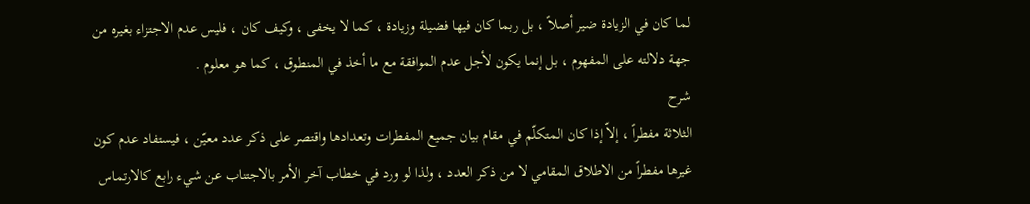لما كان في الزيادة ضير أصلاً ، بل ربما كان فيها فضيلة وزيادة ، كما لا يخفى ، وكيف كان ، فليس عدم الاجتزاء بغيره من جهة دلالته على المفهوم ، بل إنما يكون لأجل عدم الموافقة مع ما أخذ في المنطوق ، كما هو معلوم .
شرح
الثلاثة مفطراً ، إلاّ إذا كان المتكلّم في مقام بيان جميع المفطرات وتعدادها واقتصر على ذكر عدد معيّن ، فيستفاد عدم كون غيرها مفطراً من الاطلاق المقامي لا من ذكر العدد ، ولذا لو ورد في خطاب آخر الأمر بالاجتناب عن شيء رابع كالارتماس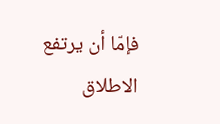فإمّا أن يرتفع الاطلاق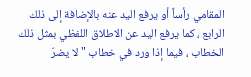المقامي رأساً أو يرفع اليد عنه بالإضافة إلى ذلك الرابع ، كما يرفع اليد عن الاطلاق اللفظي بمثل ذلك الخطاب ، فيما إذا ورد في خطاب " لا يضرّ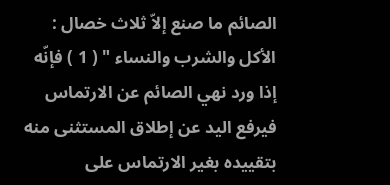الصائم ما صنع إلاّ ثلاث خصال : الأكل والشرب والنساء " ( 1 ) فإنّه إذا ورد نهي الصائم عن الارتماس فيرفع اليد عن إطلاق المستثنى منه بتقييده بغير الارتماس على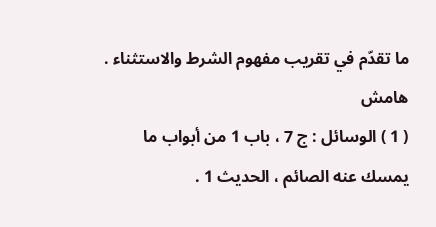ما تقدّم في تقريب مفهوم الشرط والاستثناء .
هامش
( 1 ) الوسائل : ج 7 ، باب 1 من أبواب ما يمسك عنه الصائم ، الحديث 1 .